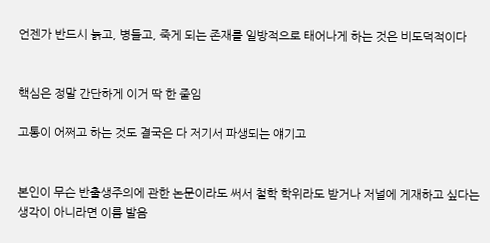언젠가 반드시 늙고, 병들고, 죽게 되는 존재를 일방적으로 태어나게 하는 것은 비도덕적이다


핵심은 정말 간단하게 이거 딱 한 줄임

고통이 어쩌고 하는 것도 결국은 다 저기서 파생되는 얘기고


본인이 무슨 반출생주의에 관한 논문이라도 써서 철학 학위라도 받거나 저널에 게재하고 싶다는 생각이 아니라면 이름 발음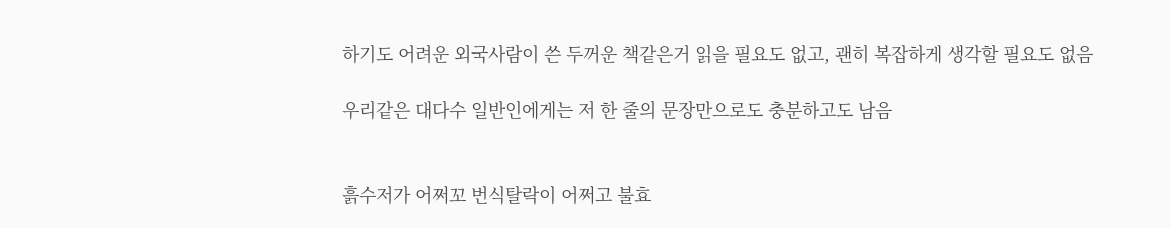하기도 어려운 외국사람이 쓴 두꺼운 책같은거 읽을 필요도 없고, 괜히 복잡하게 생각할 필요도 없음

우리같은 대다수 일반인에게는 저 한 줄의 문장만으로도 충분하고도 남음


흙수저가 어쩌꼬 번식탈락이 어쩌고 불효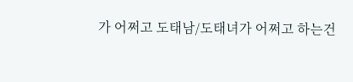가 어쩌고 도태남/도태녀가 어쩌고 하는건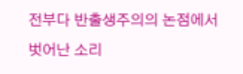전부다 반출생주의의 논점에서 벗어난 소리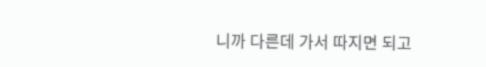니까 다른데 가서 따지면 되고